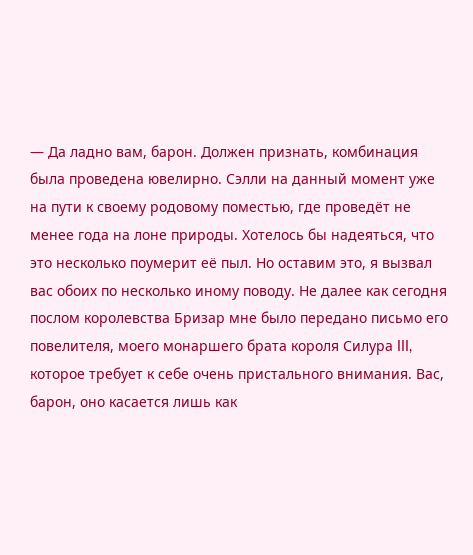— Да ладно вам, барон. Должен признать, комбинация была проведена ювелирно. Сэлли на данный момент уже на пути к своему родовому поместью, где проведёт не менее года на лоне природы. Хотелось бы надеяться, что это несколько поумерит её пыл. Но оставим это, я вызвал вас обоих по несколько иному поводу. Не далее как сегодня послом королевства Бризар мне было передано письмо его повелителя, моего монаршего брата короля Силура III, которое требует к себе очень пристального внимания. Вас, барон, оно касается лишь как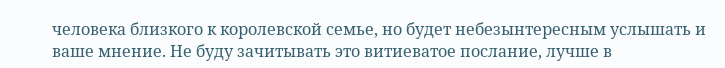человека близкого к королевской семье, но будет небезынтересным услышать и ваше мнение. Не буду зачитывать это витиеватое послание, лучше в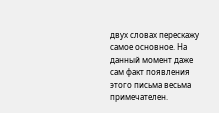двух словах перескажу самое основное. На данный момент даже сам факт появления этого письма весьма примечателен.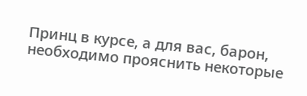Принц в курсе, а для вас, барон, необходимо прояснить некоторые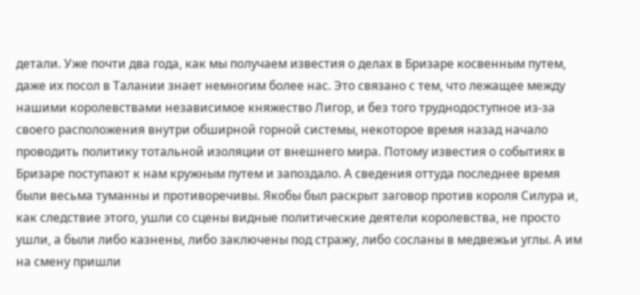детали. Уже почти два года, как мы получаем известия о делах в Бризаре косвенным путем, даже их посол в Талании знает немногим более нас. Это связано с тем, что лежащее между нашими королевствами независимое княжество Лигор, и без того труднодоступное из-за своего расположения внутри обширной горной системы, некоторое время назад начало проводить политику тотальной изоляции от внешнего мира. Потому известия о событиях в Бризаре поступают к нам кружным путем и запоздало. А сведения оттуда последнее время были весьма туманны и противоречивы. Якобы был раскрыт заговор против короля Силура и, как следствие этого, ушли со сцены видные политические деятели королевства, не просто ушли, а были либо казнены, либо заключены под стражу, либо сосланы в медвежьи углы. А им на смену пришли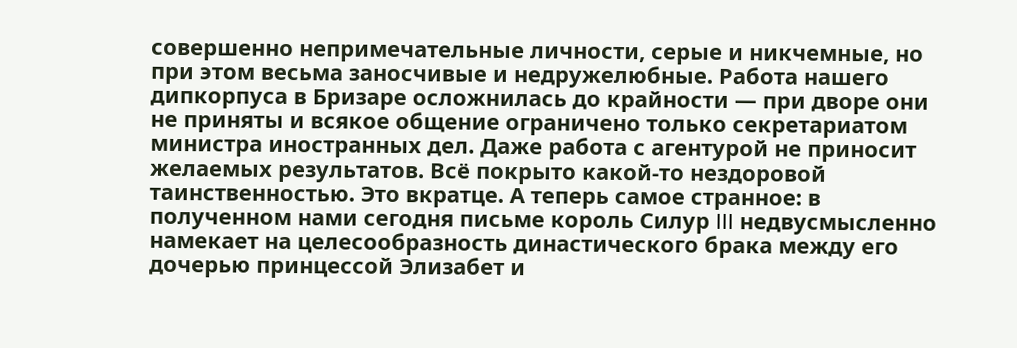совершенно непримечательные личности, серые и никчемные, но при этом весьма заносчивые и недружелюбные. Работа нашего дипкорпуса в Бризаре осложнилась до крайности — при дворе они не приняты и всякое общение ограничено только секретариатом министра иностранных дел. Даже работа с агентурой не приносит желаемых результатов. Всё покрыто какой-то нездоровой таинственностью. Это вкратце. А теперь самое странное: в полученном нами сегодня письме король Силур III недвусмысленно намекает на целесообразность династического брака между его дочерью принцессой Элизабет и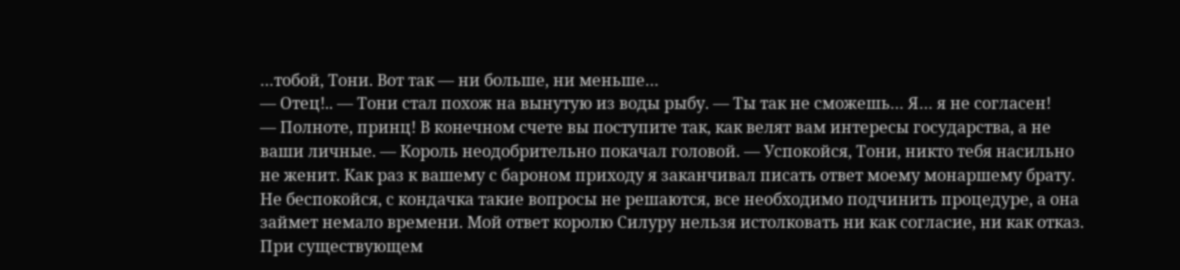…тобой, Тони. Вот так — ни больше, ни меньше…
— Отец!.. — Тони стал похож на вынутую из воды рыбу. — Ты так не сможешь… Я… я не согласен!
— Полноте, принц! В конечном счете вы поступите так, как велят вам интересы государства, а не ваши личные. — Король неодобрительно покачал головой. — Успокойся, Тони, никто тебя насильно не женит. Как раз к вашему с бароном приходу я заканчивал писать ответ моему монаршему брату. Не беспокойся, с кондачка такие вопросы не решаются, все необходимо подчинить процедуре, а она займет немало времени. Мой ответ королю Силуру нельзя истолковать ни как согласие, ни как отказ. При существующем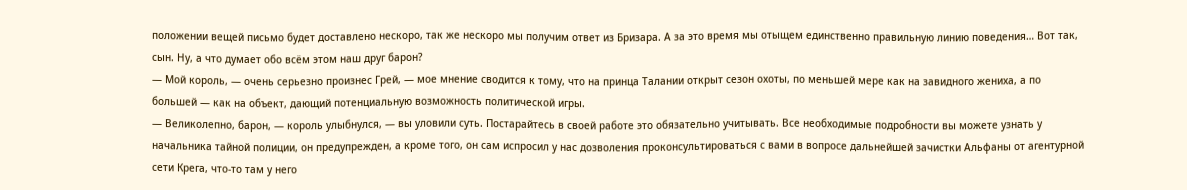положении вещей письмо будет доставлено нескоро, так же нескоро мы получим ответ из Бризара. А за это время мы отыщем единственно правильную линию поведения… Вот так, сын. Ну, а что думает обо всём этом наш друг барон?
— Мой король, — очень серьезно произнес Грей, — мое мнение сводится к тому, что на принца Талании открыт сезон охоты, по меньшей мере как на завидного жениха, а по большей — как на объект, дающий потенциальную возможность политической игры.
— Великолепно, барон, — король улыбнулся, — вы уловили суть. Постарайтесь в своей работе это обязательно учитывать. Все необходимые подробности вы можете узнать у начальника тайной полиции, он предупрежден, а кроме того, он сам испросил у нас дозволения проконсультироваться с вами в вопросе дальнейшей зачистки Альфаны от агентурной сети Крега, что-то там у него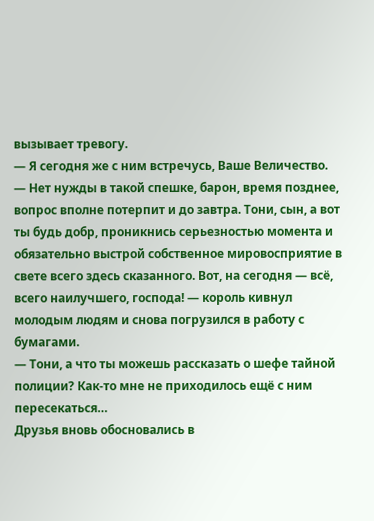вызывает тревогу.
— Я сегодня же с ним встречусь, Ваше Величество.
— Нет нужды в такой спешке, барон, время позднее, вопрос вполне потерпит и до завтра. Тони, сын, а вот ты будь добр, проникнись серьезностью момента и обязательно выстрой собственное мировосприятие в свете всего здесь сказанного. Вот, на сегодня — всё, всего наилучшего, господа! — король кивнул молодым людям и снова погрузился в работу с бумагами.
— Тони, а что ты можешь рассказать о шефе тайной полиции? Как-то мне не приходилось ещё с ним пересекаться…
Друзья вновь обосновались в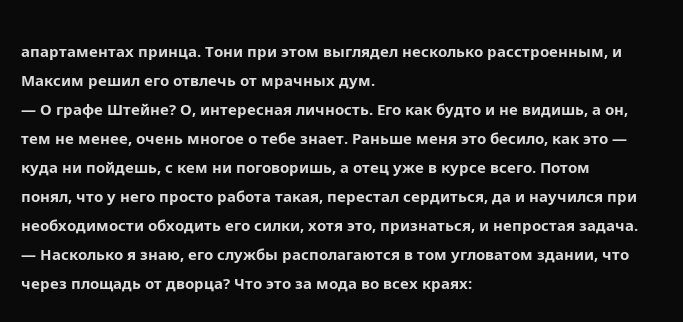апартаментах принца. Тони при этом выглядел несколько расстроенным, и Максим решил его отвлечь от мрачных дум.
— О графе Штейне? О, интересная личность. Его как будто и не видишь, а он, тем не менее, очень многое о тебе знает. Раньше меня это бесило, как это — куда ни пойдешь, с кем ни поговоришь, а отец уже в курсе всего. Потом понял, что у него просто работа такая, перестал сердиться, да и научился при необходимости обходить его силки, хотя это, признаться, и непростая задача.
— Насколько я знаю, его службы располагаются в том угловатом здании, что через площадь от дворца? Что это за мода во всех краях: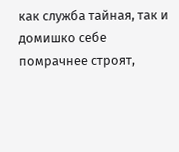как служба тайная, так и домишко себе помрачнее строят,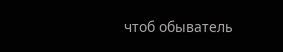чтоб обыватель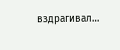вздрагивал…